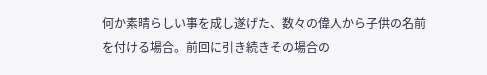何か素晴らしい事を成し遂げた、数々の偉人から子供の名前を付ける場合。前回に引き続きその場合の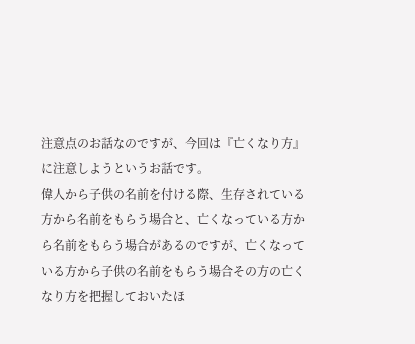注意点のお話なのですが、今回は『亡くなり方』に注意しようというお話です。
偉人から子供の名前を付ける際、生存されている方から名前をもらう場合と、亡くなっている方から名前をもらう場合があるのですが、亡くなっている方から子供の名前をもらう場合その方の亡くなり方を把握しておいたほ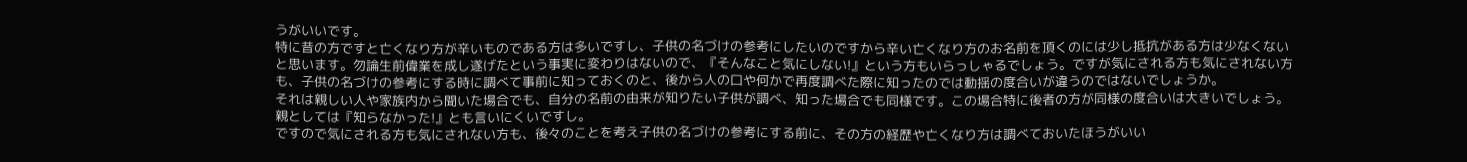うがいいです。
特に昔の方ですと亡くなり方が辛いものである方は多いですし、子供の名づけの参考にしたいのですから辛い亡くなり方のお名前を頂くのには少し抵抗がある方は少なくないと思います。勿論生前偉業を成し遂げたという事実に変わりはないので、『そんなこと気にしない!』という方もいらっしゃるでしょう。ですが気にされる方も気にされない方も、子供の名づけの参考にする時に調べて事前に知っておくのと、後から人の口や何かで再度調べた際に知ったのでは動揺の度合いが違うのではないでしょうか。
それは親しい人や家族内から聞いた場合でも、自分の名前の由来が知りたい子供が調べ、知った場合でも同様です。この場合特に後者の方が同様の度合いは大きいでしょう。親としては『知らなかった!』とも言いにくいですし。
ですので気にされる方も気にされない方も、後々のことを考え子供の名づけの参考にする前に、その方の経歴や亡くなり方は調べておいたほうがいい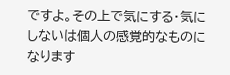ですよ。その上で気にする・気にしないは個人の感覚的なものになります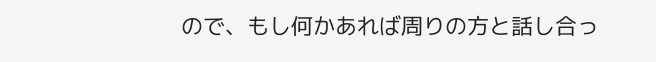ので、もし何かあれば周りの方と話し合っ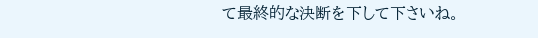て最終的な決断を下して下さいね。